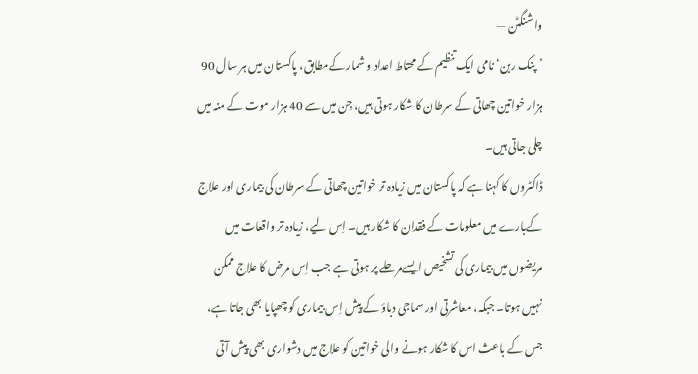واشنگٹن —
’پنک ربن‘ نامی ایک تنظیم کے محتاط اعداد و شمار کےمطابق، پاکستان میں ہر سال 90 ہزار خواتین چھاتی کے سرطان کا شکار ہوتی ہیں، جِن میں سے 40 ہزار موت کے منہ میں چلی جاتی ہیں۔
ڈاکٹروں کا کہنا ہے کہ پاکستان میں زیادہ تر خواتین چھاتی کے سرطان کی بیماری اور علاج کےبارے میں معلومات کے فقدان کا شکار ہیں۔ اِس لیے، زیادہ تر واقعات میں مریضوں میں بیماری کی تشخیص ایسےمرحلے پر ہوتی ہے جب اِس مرض کا علاج ممکن نہیں ہوتا۔ جبکہ، معاشرتی اور سماجی دباؤ کے پیش اِس بیماری کو چھپایا بھی جاتا ہے، جس کے باعث اس کا شکار ہونے والی خواتین کو علاج میں دشواری بھی پیش آتی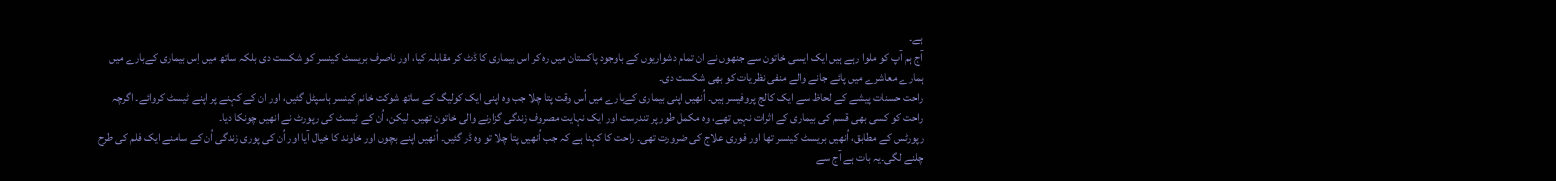ہے۔
آج ہم آپ کو ملوا رہے ہیں ایک ایسی خاتون سے جنھوں نے ان تمام دشواریوں کے باوجود پاکستان میں رہ کر اس بیماری کا ڈٹ کر مقابلہ کیا، اور ناصرف بریسٹ کینسر کو شکست دی بلکہ ساتھ میں اِس بیماری کےبارے میں ہمارے معاشرے میں پائے جانے والے منفی نظریات کو بھی شکست دی۔
راحت حسنات پیشے کے لحاظ سے ایک کالج پروفیسر ہیں۔ اُنھیں اپنی بیماری کےبارے میں اُس وقت پتا چلا جب وہ اپنی ایک کولیگ کے ساتھ شوکت خانم کینسر ہاسپٹل گئیں، اور ان کے کہنے پر اپنے ٹیسٹ کروائے۔ اگرچہ راحت کو کسی بھی قسم کی بیماری کے اثرات نہیں تھے، وہ مکمل طور پر تندرست اور ایک نہایت مصروف زندگی گزارنے والی خاتون تھیں۔ لیکن، اُن کے ٹیسٹ کی رپورٹ نے انھیں چونکا دیا۔
رپورٹس کے مطابق، اُنھیں بریسٹ کینسر تھا اور فوری علاج کی ضرورت تھی۔ راحت کا کہنا ہے کہ جب اُنھیں پتا چلا تو وہ ڈر گئیں۔ اُنھیں اپنے بچوں اور خاوند کا خیال آیا اور اُن کی پوری زندگی اُن کے سامنے ایک فلم کی طرح چلنے لگی۔یہ بات ہے آج سے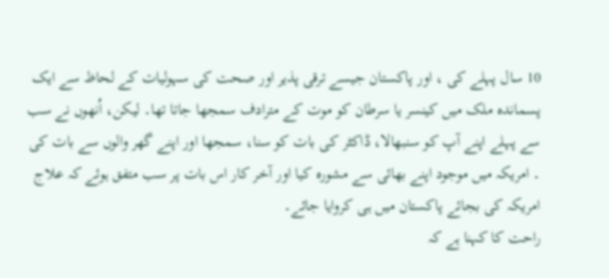10 سال پہلے کی ، اور پاکستان جیسے ترقی پذیر اور صحت کی سہولیات کے لحاظ سے ایک پسماندہ ملک میں کینسر یا سرطان کو موت کے مترادف سمجھا جاتا تھا۔ لیکن، اُنھوں نے سب سے پہلے اپنے آپ کو سنبھالا، ڈاکٹر کی بات کو سنا، سمجھا اور اپنے گھر والوں سے بات کی ۔ امریکہ میں موجود اپنے بھائی سے مشورہ کیا اور آخر کار اس بات پر سب متفق ہوئے کہ علاج امریکہ کی بجائے پاکستان میں ہی کروایا جائے۔
راحت کا کہنا ہے کہ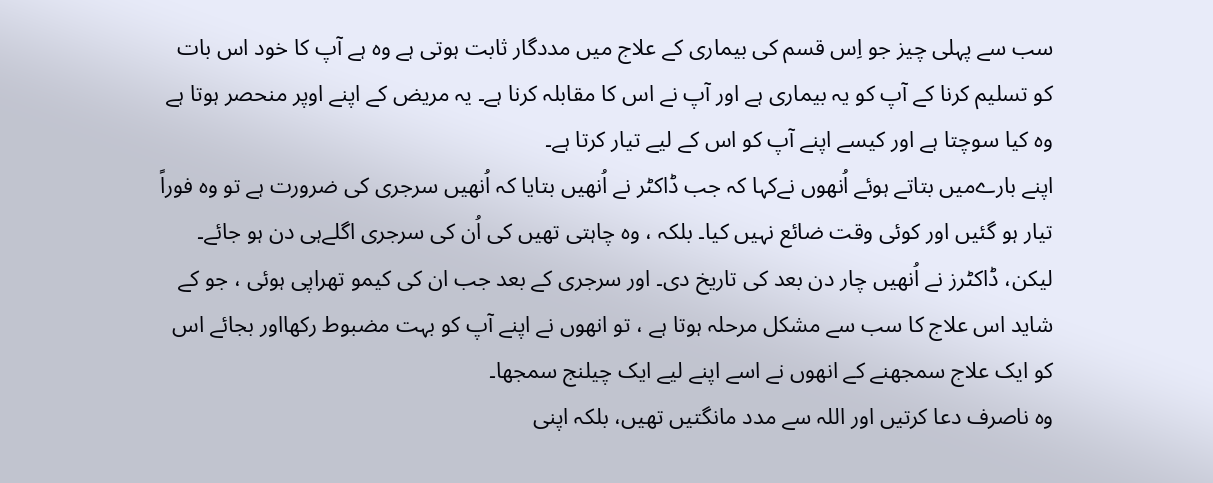سب سے پہلی چیز جو اِس قسم کی بیماری کے علاج میں مددگار ثابت ہوتی ہے وہ ہے آپ کا خود اس بات کو تسلیم کرنا کے آپ کو یہ بیماری ہے اور آپ نے اس کا مقابلہ کرنا ہے۔ یہ مریض کے اپنے اوپر منحصر ہوتا ہے وہ کیا سوچتا ہے اور کیسے اپنے آپ کو اس کے لیے تیار کرتا ہے۔
اپنے بارےمیں بتاتے ہوئے اُنھوں نےکہا کہ جب ڈاکٹر نے اُنھیں بتایا کہ اُنھیں سرجری کی ضرورت ہے تو وہ فوراً تیار ہو گئیں اور کوئی وقت ضائع نہیں کیا۔ بلکہ ، وہ چاہتی تھیں کی اُن کی سرجری اگلےہی دن ہو جائے۔ لیکن، ڈاکٹرز نے اُنھیں چار دن بعد کی تاریخ دی۔ اور سرجری کے بعد جب ان کی کیمو تھراپی ہوئی ، جو کے شاید اس علاج کا سب سے مشکل مرحلہ ہوتا ہے ، تو انھوں نے اپنے آپ کو بہت مضبوط رکھااور بجائے اس کو ایک علاج سمجھنے کے انھوں نے اسے اپنے لیے ایک چیلنج سمجھا۔
وہ ناصرف دعا کرتیں اور اللہ سے مدد مانگتیں تھیں، بلکہ اپنی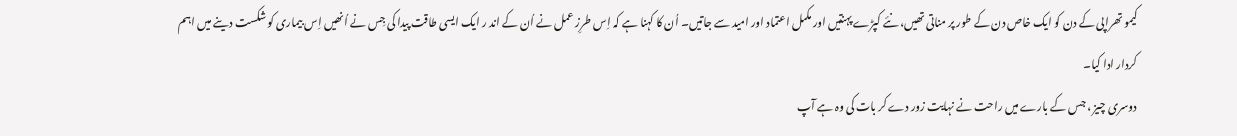کیمو تھراپی کے دن کو ایک خاص دن کے طور پر مناتی تھیں، نئے کپڑے پہنتیں اور مکمل اعتماد اور امید سے جاتیں۔ اُن کا کہنا ہے کہ اِس طرِز عمل نے اُن کے اند ر ایک ایسی طاقت پیدا کی جِس نے اُنھیں اِس بیماری کو شکست دینے میں اہم کردار ادا کیا۔
دوسری چیز ، جس کے بارے میں راحت نے نہایت زور دے کر بات کی وہ ہے آپ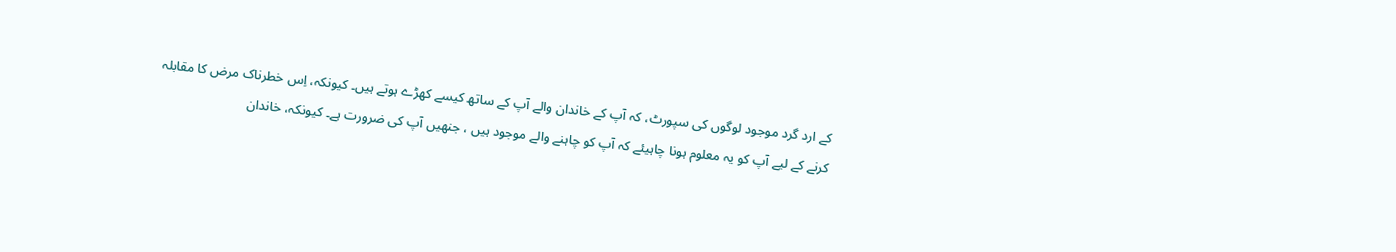کے ارد گرد موجود لوگوں کی سپورٹ، کہ آپ کے خاندان والے آپ کے ساتھ کیسے کھڑے ہوتے ہیں۔ کیونکہ، اِس خطرناک مرض کا مقابلہ کرنے کے لیے آپ کو یہ معلوم ہونا چاہیئے کہ آپ کو چاہنے والے موجود ہیں ، جنھیں آپ کی ضرورت ہے۔ کیونکہ، خاندان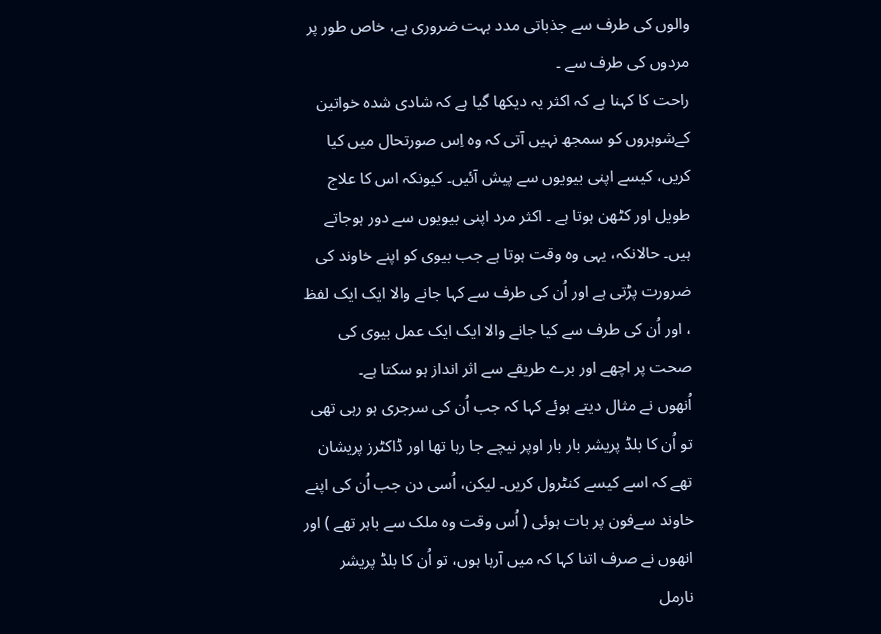والوں کی طرف سے جذباتی مدد بہت ضروری ہے، خاص طور پر مردوں کی طرف سے ۔
راحت کا کہنا ہے کہ اکثر یہ دیکھا گیا ہے کہ شادی شدہ خواتین کےشوہروں کو سمجھ نہیں آتی کہ وہ اِس صورتحال میں کیا کریں، کیسے اپنی بیویوں سے پیش آئیں۔ کیونکہ اس کا علاج طویل اور کٹھن ہوتا ہے ۔ اکثر مرد اپنی بیویوں سے دور ہوجاتے ہیں۔ حالانکہ، یہی وہ وقت ہوتا ہے جب بیوی کو اپنے خاوند کی ضرورت پڑتی ہے اور اُن کی طرف سے کہا جانے والا ایک ایک لفظ ، اور اُن کی طرف سے کیا جانے والا ایک ایک عمل بیوی کی صحت پر اچھے اور برے طریقے سے اثر انداز ہو سکتا ہے۔
اُنھوں نے مثال دیتے ہوئے کہا کہ جب اُن کی سرجری ہو رہی تھی تو اُن کا بلڈ پریشر بار بار اوپر نیچے جا رہا تھا اور ڈاکٹرز پریشان تھے کہ اسے کیسے کنٹرول کریں۔ لیکن، اُسی دن جب اُن کی اپنے خاوند سےفون پر بات ہوئی ( اُس وقت وہ ملک سے باہر تھے ) اور انھوں نے صرف اتنا کہا کہ میں آرہا ہوں، تو اُن کا بلڈ پریشر نارمل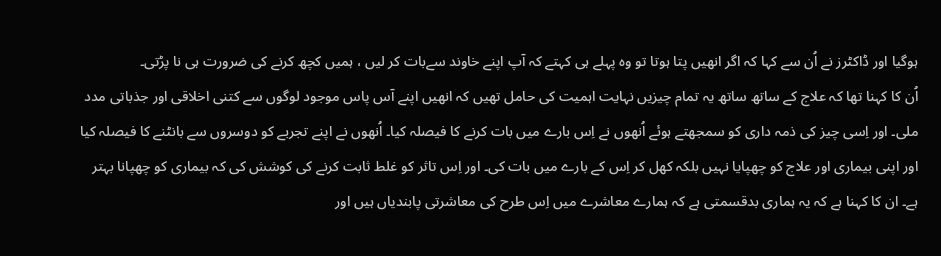ہوگیا اور ڈاکٹرز نے اُن سے کہا کہ اگر انھیں پتا ہوتا تو وہ پہلے ہی کہتے کہ آپ اپنے خاوند سےبات کر لیں ، ہمیں کچھ کرنے کی ضرورت ہی نا پڑتی۔
اُن کا کہنا تھا کہ علاج کے ساتھ ساتھ یہ تمام چیزیں نہایت اہمیت کی حامل تھیں کہ انھیں اپنے آس پاس موجود لوگوں سے کتنی اخلاقی اور جذباتی مدد ملی۔ اور اِسی چیز کی ذمہ داری کو سمجھتے ہوئے اُنھوں نے اِس بارے میں بات کرنے کا فیصلہ کیا۔ اُنھوں نے اپنے تجربے کو دوسروں سے بانٹنے کا فیصلہ کیا اور اپنی بیماری اور علاج کو چھپایا نہیں بلکہ کھل کر اِس کے بارے میں بات کی۔ اور اِس تاثر کو غلط ثابت کرنے کی کوشش کی کہ بیماری کو چھپانا بہتر ہے۔ ان کا کہنا ہے کہ یہ ہماری بدقسمتی ہے کہ ہمارے معاشرے میں اِس طرح کی معاشرتی پابندیاں ہیں اور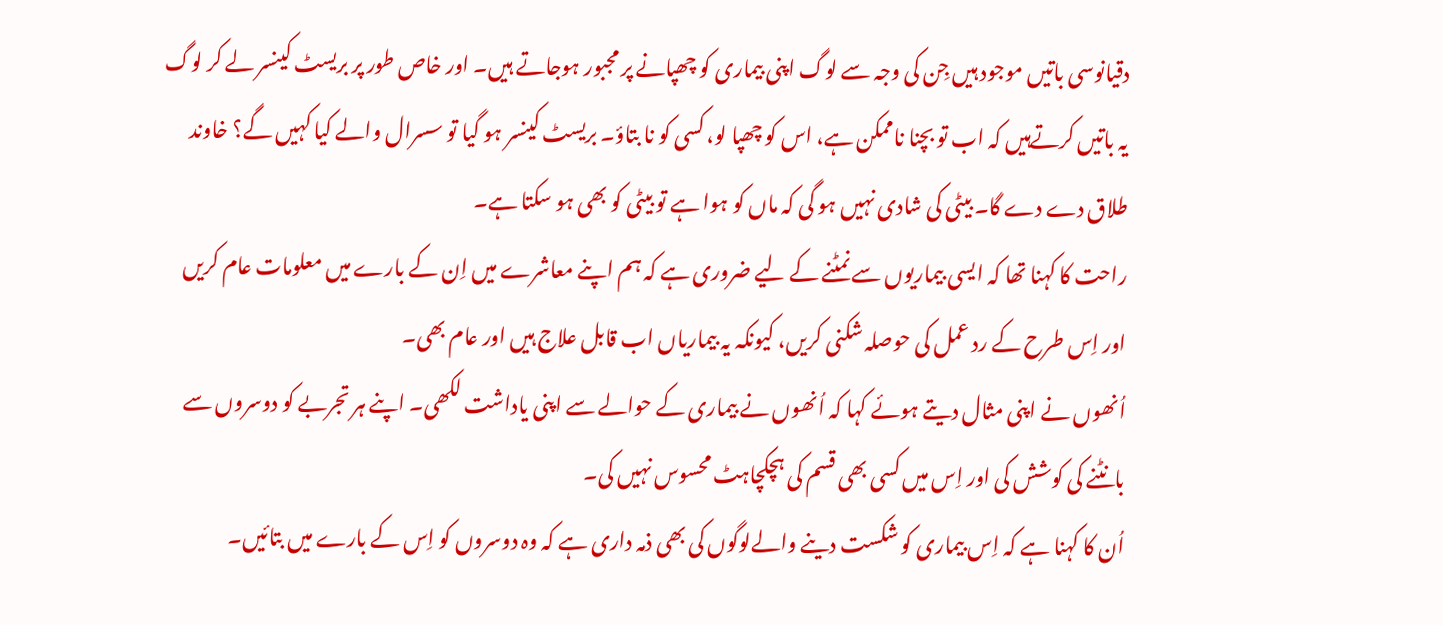دقیانوسی باتیں موجود ہیں جِن کی وجہ سے لوگ اپنی بیماری کو چھپانے پر مجبور ہوجاتے ہیں۔ اور خاص طور پر بریسٹ کینسر لے کر لوگ یہ باتیں کرتےہیں کہ اب تو بچنا ناممکن ہے، اس کو چھپا لو، کسی کو نا بتاؤ۔ بریسٹ کینسر ہو گیا تو سسرال والے کیا کہیں گے؟ خاوند طلاق دے دے گا۔ بیٹی کی شادی نہیں ہو گی کہ ماں کو ہوا ہے تو بیٹی کو بھی ہو سکتا ہے۔
راحت کا کہنا تھا کہ ایسی بیماریوں سے نمٹنے کے لیے ضروری ہے کہ ہم اپنے معاشرے میں اِن کے بارے میں معلومات عام کریں اور اِس طرح کے رد عمل کی حوصلہ شکنی کریں، کیونکہ یہ بیماریاں اب قابل علاج ہیں اور عام بھی۔
اُنھوں نے اپنی مثال دیتے ہوئے کہا کہ اُنھوں نے بیماری کے حوالے سے اپنی یاداشت لکھی۔ اپنے ہر تجربے کو دوسروں سے بانٹنے کی کوشش کی اور اِس میں کسی بھی قسم کی ہچکچاہٹ محسوس نہیں کی۔
اُن کا کہنا ہے کہ اِس بیماری کو شکست دینے والےلوگوں کی بھی ذمہ داری ہے کہ وہ دوسروں کو اِس کے بارے میں بتائیں۔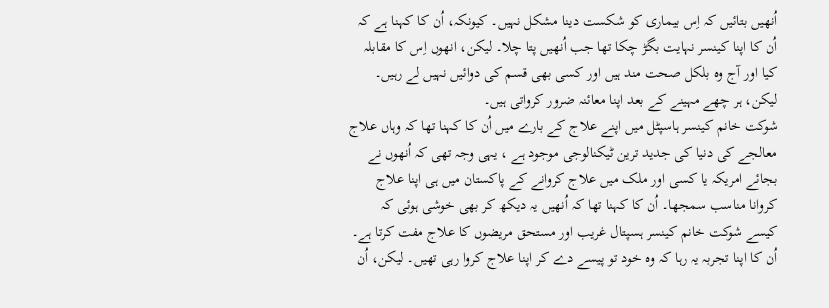اُنھیں بتائیں کہ اِس بیماری کو شکست دینا مشکل نہیں۔ کیونکہ، اُن کا کہنا ہے کہ اُن کا اپنا کینسر نہایت بگڑ چکا تھا جب اُنھیں پتا چلا۔ لیکن، انھوں اِس کا مقابلہ کیا اور آج وہ بلکل صحت مند ہیں اور کسی بھی قسم کی دوائیں نہیں لے رہیں۔ لیکن، ہر چھے مہینے کے بعد اپنا معائنہ ضرور کرواتی ہیں۔
شوکت خانم کینسر ہاسپٹل میں اپنے علاج کے بارے میں اُن کا کہنا تھا کہ وہاں علاج معالجے کی دنیا کی جدید ترین ٹیکنالوجی موجود ہے ، یہی وجہ تھی کہ اُنھوں نے بجائے امریکہ یا کسی اور ملک میں علاج کروانے کے پاکستان میں ہی اپنا علاج کروانا مناسب سمجھا۔ اُن کا کہنا تھا کہ اُنھیں یہ دیکھ کر بھی خوشی ہوئی کہ کیسے شوکت خانم کینسر ہسپتال غریب اور مستحق مریضوں کا علاج مفت کرتا ہے۔ اُن کا اپنا تجربہ یہ رہا کہ وہ خود تو پیسے دے کر اپنا علاج کروا رہی تھیں۔ لیکن، اُن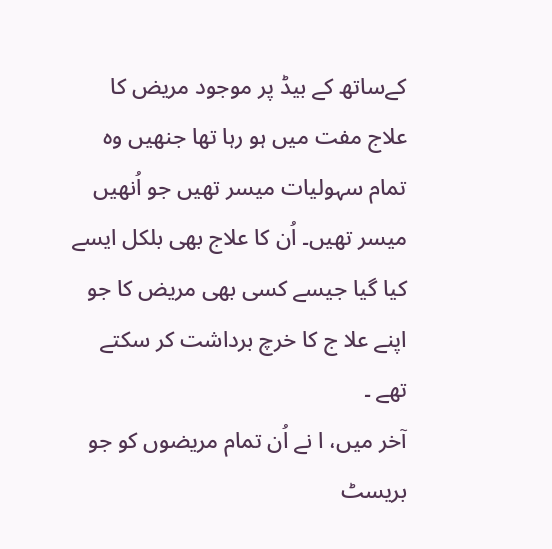کےساتھ کے بیڈ پر موجود مریض کا علاج مفت میں ہو رہا تھا جنھیں وہ تمام سہولیات میسر تھیں جو اُنھیں میسر تھیں۔ اُن کا علاج بھی بلکل ایسے کیا گیا جیسے کسی بھی مریض کا جو اپنے علا ج کا خرچ برداشت کر سکتے تھے ۔
آخر میں، ا نے اُن تمام مریضوں کو جو بریسٹ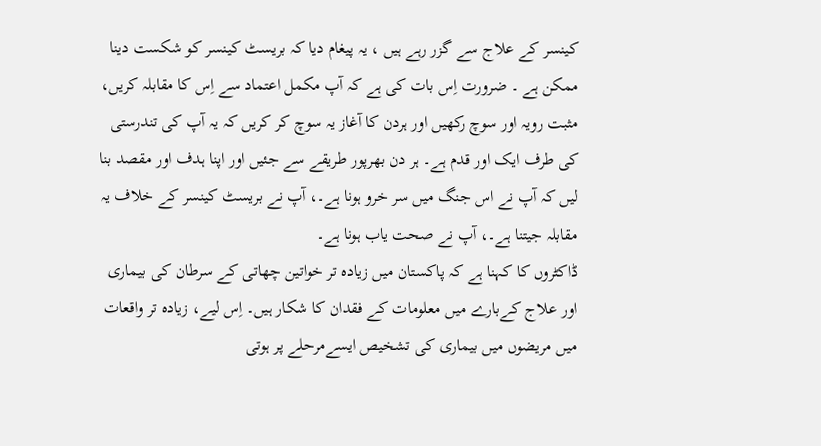کینسر کے علاج سے گزر رہے ہیں ، یہ پیغام دیا کہ بریسٹ کینسر کو شکست دینا ممکن ہے ۔ ضرورت اِس بات کی ہے کہ آپ مکمل اعتماد سے اِس کا مقابلہ کریں، مثبت رویہ اور سوچ رکھیں اور ہردن کا آغاز یہ سوچ کر کریں کہ یہ آپ کی تندرستی کی طرف ایک اور قدم ہے۔ ہر دن بھرپور طریقے سے جئیں اور اپنا ہدف اور مقصد بنا لیں کہ آپ نے اس جنگ میں سر خرو ہونا ہے۔، آپ نے بریسٹ کینسر کے خلاف یہ مقابلہ جیتنا ہے۔، آپ نے صحت یاب ہونا ہے۔
ڈاکٹروں کا کہنا ہے کہ پاکستان میں زیادہ تر خواتین چھاتی کے سرطان کی بیماری اور علاج کےبارے میں معلومات کے فقدان کا شکار ہیں۔ اِس لیے، زیادہ تر واقعات میں مریضوں میں بیماری کی تشخیص ایسےمرحلے پر ہوتی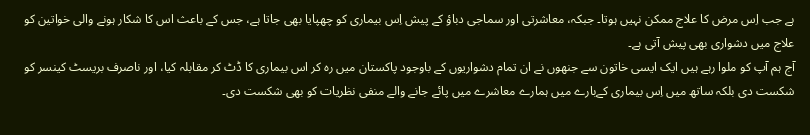ہے جب اِس مرض کا علاج ممکن نہیں ہوتا۔ جبکہ، معاشرتی اور سماجی دباؤ کے پیش اِس بیماری کو چھپایا بھی جاتا ہے، جس کے باعث اس کا شکار ہونے والی خواتین کو علاج میں دشواری بھی پیش آتی ہے۔
آج ہم آپ کو ملوا رہے ہیں ایک ایسی خاتون سے جنھوں نے ان تمام دشواریوں کے باوجود پاکستان میں رہ کر اس بیماری کا ڈٹ کر مقابلہ کیا، اور ناصرف بریسٹ کینسر کو شکست دی بلکہ ساتھ میں اِس بیماری کےبارے میں ہمارے معاشرے میں پائے جانے والے منفی نظریات کو بھی شکست دی۔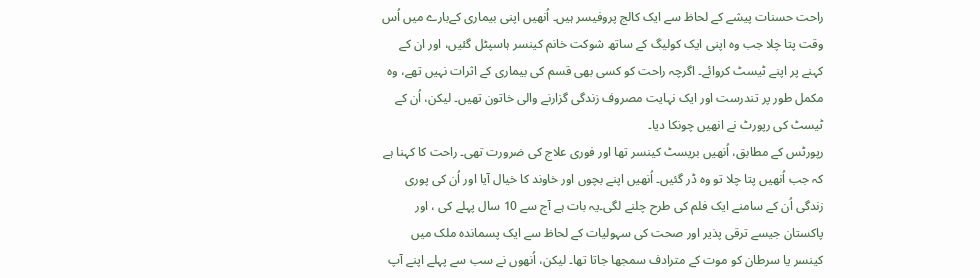راحت حسنات پیشے کے لحاظ سے ایک کالج پروفیسر ہیں۔ اُنھیں اپنی بیماری کےبارے میں اُس وقت پتا چلا جب وہ اپنی ایک کولیگ کے ساتھ شوکت خانم کینسر ہاسپٹل گئیں، اور ان کے کہنے پر اپنے ٹیسٹ کروائے۔ اگرچہ راحت کو کسی بھی قسم کی بیماری کے اثرات نہیں تھے، وہ مکمل طور پر تندرست اور ایک نہایت مصروف زندگی گزارنے والی خاتون تھیں۔ لیکن، اُن کے ٹیسٹ کی رپورٹ نے انھیں چونکا دیا۔
رپورٹس کے مطابق، اُنھیں بریسٹ کینسر تھا اور فوری علاج کی ضرورت تھی۔ راحت کا کہنا ہے کہ جب اُنھیں پتا چلا تو وہ ڈر گئیں۔ اُنھیں اپنے بچوں اور خاوند کا خیال آیا اور اُن کی پوری زندگی اُن کے سامنے ایک فلم کی طرح چلنے لگی۔یہ بات ہے آج سے 10 سال پہلے کی ، اور پاکستان جیسے ترقی پذیر اور صحت کی سہولیات کے لحاظ سے ایک پسماندہ ملک میں کینسر یا سرطان کو موت کے مترادف سمجھا جاتا تھا۔ لیکن، اُنھوں نے سب سے پہلے اپنے آپ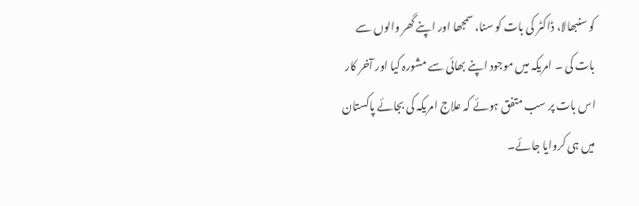کو سنبھالا، ڈاکٹر کی بات کو سنا، سمجھا اور اپنے گھر والوں سے بات کی ۔ امریکہ میں موجود اپنے بھائی سے مشورہ کیا اور آخر کار اس بات پر سب متفق ہوئے کہ علاج امریکہ کی بجائے پاکستان میں ہی کروایا جائے۔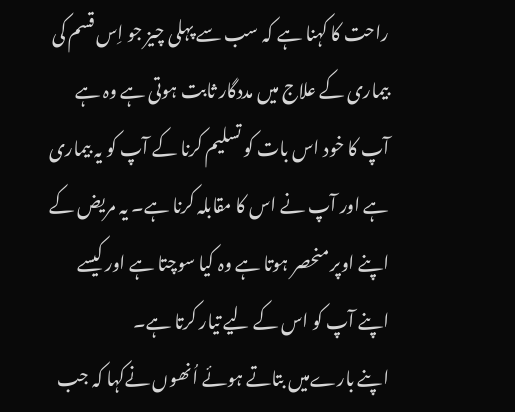راحت کا کہنا ہے کہ سب سے پہلی چیز جو اِس قسم کی بیماری کے علاج میں مددگار ثابت ہوتی ہے وہ ہے آپ کا خود اس بات کو تسلیم کرنا کے آپ کو یہ بیماری ہے اور آپ نے اس کا مقابلہ کرنا ہے۔ یہ مریض کے اپنے اوپر منحصر ہوتا ہے وہ کیا سوچتا ہے اور کیسے اپنے آپ کو اس کے لیے تیار کرتا ہے۔
اپنے بارےمیں بتاتے ہوئے اُنھوں نےکہا کہ جب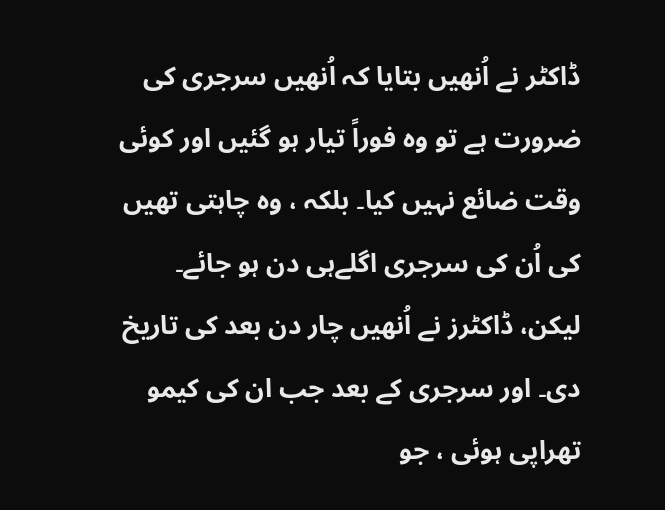ڈاکٹر نے اُنھیں بتایا کہ اُنھیں سرجری کی ضرورت ہے تو وہ فوراً تیار ہو گئیں اور کوئی وقت ضائع نہیں کیا۔ بلکہ ، وہ چاہتی تھیں کی اُن کی سرجری اگلےہی دن ہو جائے۔ لیکن، ڈاکٹرز نے اُنھیں چار دن بعد کی تاریخ دی۔ اور سرجری کے بعد جب ان کی کیمو تھراپی ہوئی ، جو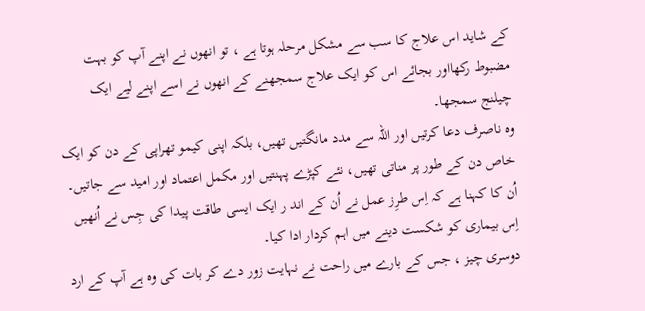کے شاید اس علاج کا سب سے مشکل مرحلہ ہوتا ہے ، تو انھوں نے اپنے آپ کو بہت مضبوط رکھااور بجائے اس کو ایک علاج سمجھنے کے انھوں نے اسے اپنے لیے ایک چیلنج سمجھا۔
وہ ناصرف دعا کرتیں اور اللہ سے مدد مانگتیں تھیں، بلکہ اپنی کیمو تھراپی کے دن کو ایک خاص دن کے طور پر مناتی تھیں، نئے کپڑے پہنتیں اور مکمل اعتماد اور امید سے جاتیں۔ اُن کا کہنا ہے کہ اِس طرِز عمل نے اُن کے اند ر ایک ایسی طاقت پیدا کی جِس نے اُنھیں اِس بیماری کو شکست دینے میں اہم کردار ادا کیا۔
دوسری چیز ، جس کے بارے میں راحت نے نہایت زور دے کر بات کی وہ ہے آپ کے ارد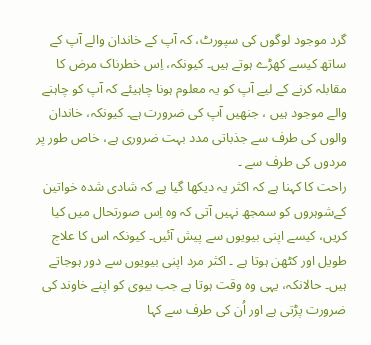گرد موجود لوگوں کی سپورٹ، کہ آپ کے خاندان والے آپ کے ساتھ کیسے کھڑے ہوتے ہیں۔ کیونکہ، اِس خطرناک مرض کا مقابلہ کرنے کے لیے آپ کو یہ معلوم ہونا چاہیئے کہ آپ کو چاہنے والے موجود ہیں ، جنھیں آپ کی ضرورت ہے۔ کیونکہ، خاندان والوں کی طرف سے جذباتی مدد بہت ضروری ہے، خاص طور پر مردوں کی طرف سے ۔
راحت کا کہنا ہے کہ اکثر یہ دیکھا گیا ہے کہ شادی شدہ خواتین کےشوہروں کو سمجھ نہیں آتی کہ وہ اِس صورتحال میں کیا کریں، کیسے اپنی بیویوں سے پیش آئیں۔ کیونکہ اس کا علاج طویل اور کٹھن ہوتا ہے ۔ اکثر مرد اپنی بیویوں سے دور ہوجاتے ہیں۔ حالانکہ، یہی وہ وقت ہوتا ہے جب بیوی کو اپنے خاوند کی ضرورت پڑتی ہے اور اُن کی طرف سے کہا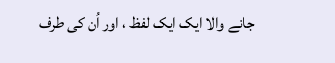جانے والا ایک ایک لفظ ، اور اُن کی طرف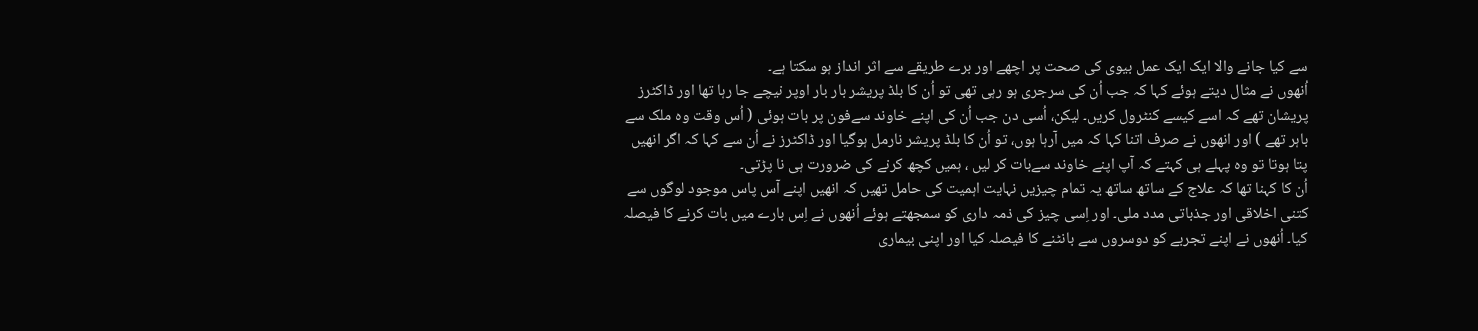سے کیا جانے والا ایک ایک عمل بیوی کی صحت پر اچھے اور برے طریقے سے اثر انداز ہو سکتا ہے۔
اُنھوں نے مثال دیتے ہوئے کہا کہ جب اُن کی سرجری ہو رہی تھی تو اُن کا بلڈ پریشر بار بار اوپر نیچے جا رہا تھا اور ڈاکٹرز پریشان تھے کہ اسے کیسے کنٹرول کریں۔ لیکن، اُسی دن جب اُن کی اپنے خاوند سےفون پر بات ہوئی ( اُس وقت وہ ملک سے باہر تھے ) اور انھوں نے صرف اتنا کہا کہ میں آرہا ہوں، تو اُن کا بلڈ پریشر نارمل ہوگیا اور ڈاکٹرز نے اُن سے کہا کہ اگر انھیں پتا ہوتا تو وہ پہلے ہی کہتے کہ آپ اپنے خاوند سےبات کر لیں ، ہمیں کچھ کرنے کی ضرورت ہی نا پڑتی۔
اُن کا کہنا تھا کہ علاج کے ساتھ ساتھ یہ تمام چیزیں نہایت اہمیت کی حامل تھیں کہ انھیں اپنے آس پاس موجود لوگوں سے کتنی اخلاقی اور جذباتی مدد ملی۔ اور اِسی چیز کی ذمہ داری کو سمجھتے ہوئے اُنھوں نے اِس بارے میں بات کرنے کا فیصلہ کیا۔ اُنھوں نے اپنے تجربے کو دوسروں سے بانٹنے کا فیصلہ کیا اور اپنی بیماری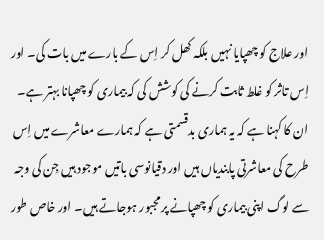اور علاج کو چھپایا نہیں بلکہ کھل کر اِس کے بارے میں بات کی۔ اور اِس تاثر کو غلط ثابت کرنے کی کوشش کی کہ بیماری کو چھپانا بہتر ہے۔ ان کا کہنا ہے کہ یہ ہماری بدقسمتی ہے کہ ہمارے معاشرے میں اِس طرح کی معاشرتی پابندیاں ہیں اور دقیانوسی باتیں موجود ہیں جِن کی وجہ سے لوگ اپنی بیماری کو چھپانے پر مجبور ہوجاتے ہیں۔ اور خاص طور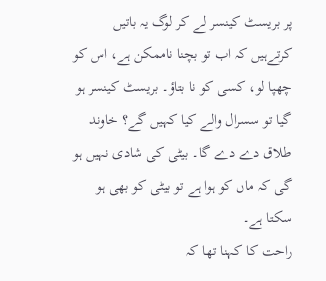پر بریسٹ کینسر لے کر لوگ یہ باتیں کرتےہیں کہ اب تو بچنا ناممکن ہے، اس کو چھپا لو، کسی کو نا بتاؤ۔ بریسٹ کینسر ہو گیا تو سسرال والے کیا کہیں گے؟ خاوند طلاق دے دے گا۔ بیٹی کی شادی نہیں ہو گی کہ ماں کو ہوا ہے تو بیٹی کو بھی ہو سکتا ہے۔
راحت کا کہنا تھا کہ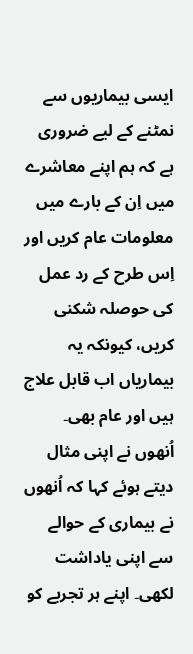ایسی بیماریوں سے نمٹنے کے لیے ضروری ہے کہ ہم اپنے معاشرے میں اِن کے بارے میں معلومات عام کریں اور اِس طرح کے رد عمل کی حوصلہ شکنی کریں، کیونکہ یہ بیماریاں اب قابل علاج ہیں اور عام بھی۔
اُنھوں نے اپنی مثال دیتے ہوئے کہا کہ اُنھوں نے بیماری کے حوالے سے اپنی یاداشت لکھی۔ اپنے ہر تجربے کو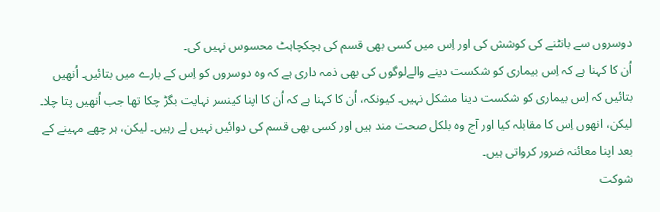دوسروں سے بانٹنے کی کوشش کی اور اِس میں کسی بھی قسم کی ہچکچاہٹ محسوس نہیں کی۔
اُن کا کہنا ہے کہ اِس بیماری کو شکست دینے والےلوگوں کی بھی ذمہ داری ہے کہ وہ دوسروں کو اِس کے بارے میں بتائیں۔ اُنھیں بتائیں کہ اِس بیماری کو شکست دینا مشکل نہیں۔ کیونکہ، اُن کا کہنا ہے کہ اُن کا اپنا کینسر نہایت بگڑ چکا تھا جب اُنھیں پتا چلا۔ لیکن، انھوں اِس کا مقابلہ کیا اور آج وہ بلکل صحت مند ہیں اور کسی بھی قسم کی دوائیں نہیں لے رہیں۔ لیکن، ہر چھے مہینے کے بعد اپنا معائنہ ضرور کرواتی ہیں۔
شوکت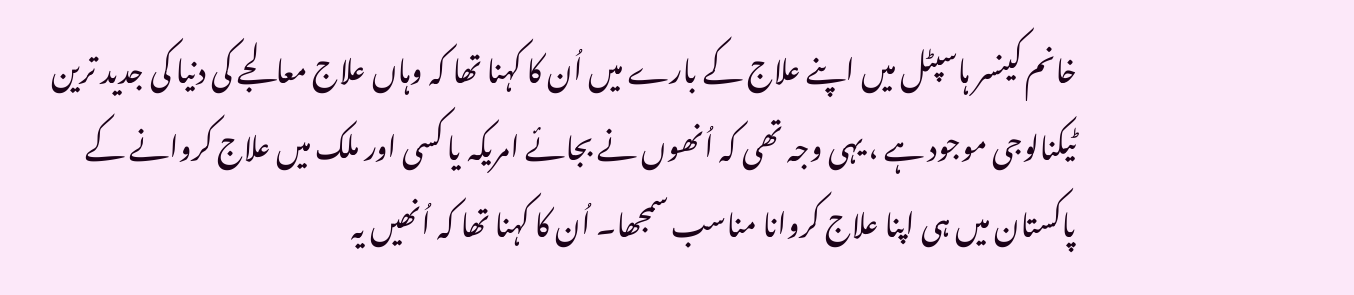خانم کینسر ہاسپٹل میں اپنے علاج کے بارے میں اُن کا کہنا تھا کہ وہاں علاج معالجے کی دنیا کی جدید ترین ٹیکنالوجی موجود ہے ، یہی وجہ تھی کہ اُنھوں نے بجائے امریکہ یا کسی اور ملک میں علاج کروانے کے پاکستان میں ہی اپنا علاج کروانا مناسب سمجھا۔ اُن کا کہنا تھا کہ اُنھیں یہ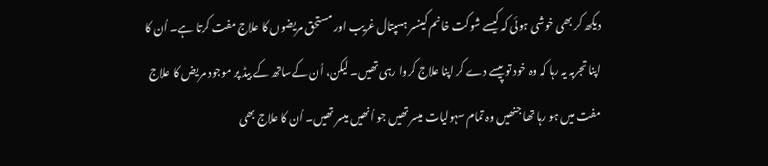دیکھ کر بھی خوشی ہوئی کہ کیسے شوکت خانم کینسر ہسپتال غریب اور مستحق مریضوں کا علاج مفت کرتا ہے۔ اُن کا اپنا تجربہ یہ رہا کہ وہ خود تو پیسے دے کر اپنا علاج کروا رہی تھیں۔ لیکن، اُن کےساتھ کے بیڈ پر موجود مریض کا علاج مفت میں ہو رہا تھا جنھیں وہ تمام سہولیات میسر تھیں جو اُنھیں میسر تھیں۔ اُن کا علاج بھی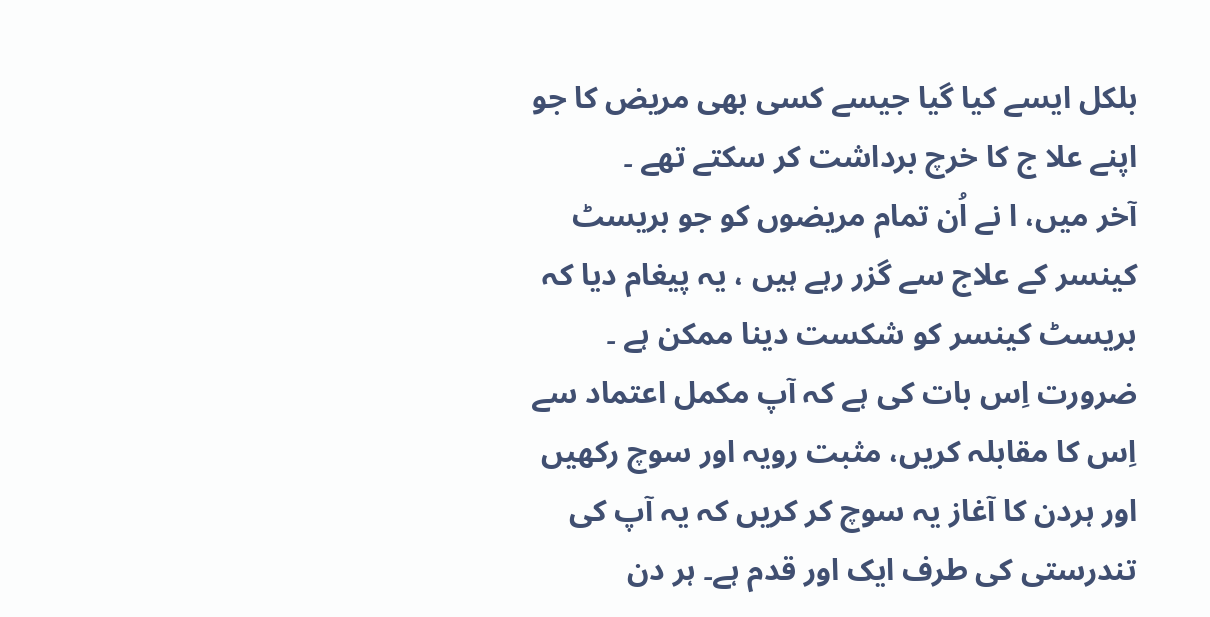بلکل ایسے کیا گیا جیسے کسی بھی مریض کا جو اپنے علا ج کا خرچ برداشت کر سکتے تھے ۔
آخر میں، ا نے اُن تمام مریضوں کو جو بریسٹ کینسر کے علاج سے گزر رہے ہیں ، یہ پیغام دیا کہ بریسٹ کینسر کو شکست دینا ممکن ہے ۔ ضرورت اِس بات کی ہے کہ آپ مکمل اعتماد سے اِس کا مقابلہ کریں، مثبت رویہ اور سوچ رکھیں اور ہردن کا آغاز یہ سوچ کر کریں کہ یہ آپ کی تندرستی کی طرف ایک اور قدم ہے۔ ہر دن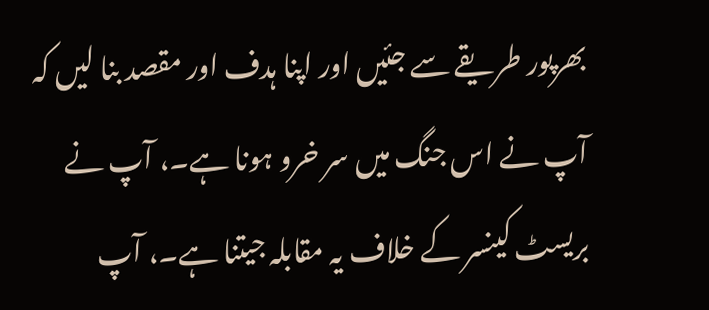بھرپور طریقے سے جئیں اور اپنا ہدف اور مقصد بنا لیں کہ آپ نے اس جنگ میں سر خرو ہونا ہے۔، آپ نے بریسٹ کینسر کے خلاف یہ مقابلہ جیتنا ہے۔، آپ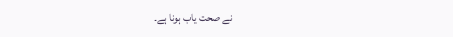نے صحت یاب ہونا ہے۔